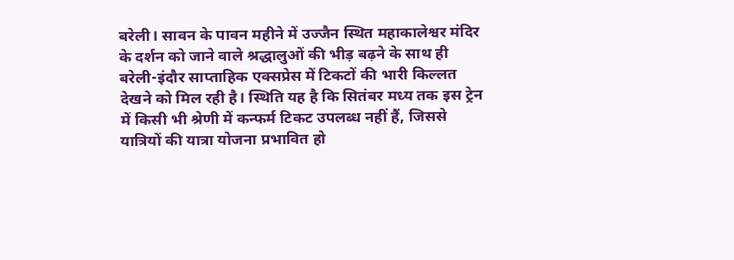बरेली। सावन के पावन महीने में उज्जैन स्थित महाकालेश्वर मंदिर के दर्शन को जाने वाले श्रद्धालुओं की भीड़ बढ़ने के साथ ही बरेली-इंदौर साप्ताहिक एक्सप्रेस में टिकटों की भारी किल्लत देखने को मिल रही है। स्थिति यह है कि सितंबर मध्य तक इस ट्रेन में किसी भी श्रेणी में कन्फर्म टिकट उपलब्ध नहीं हैं, जिससे यात्रियों की यात्रा योजना प्रभावित हो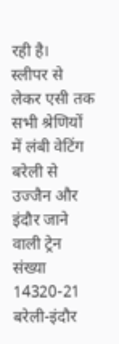रही है।
स्लीपर से लेकर एसी तक सभी श्रेणियों में लंबी वेटिंग
बरेली से उज्जैन और इंदौर जाने वाली ट्रेन संख्या 14320-21 बरेली-इंदौर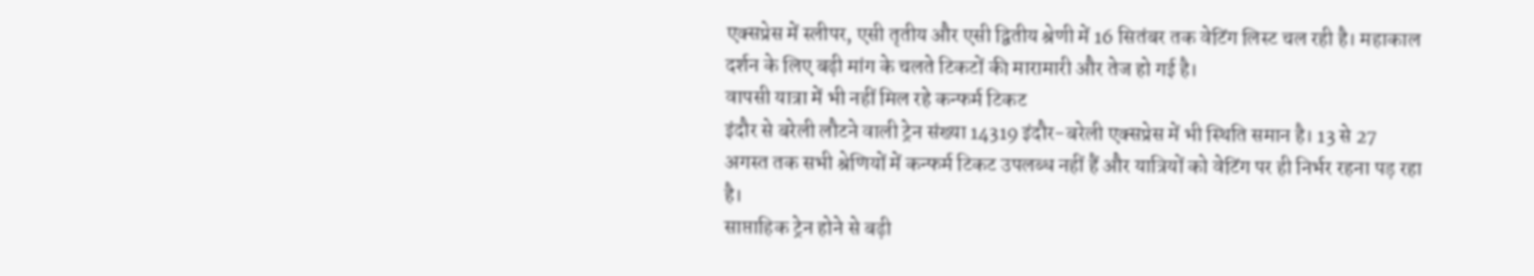एक्सप्रेस में स्लीपर, एसी तृतीय और एसी द्वितीय श्रेणी में 16 सितंबर तक वेटिंग लिस्ट चल रही है। महाकाल दर्शन के लिए बढ़ी मांग के चलते टिकटों की मारामारी और तेज हो गई है।
वापसी यात्रा में भी नहीं मिल रहे कन्फर्म टिकट
इंदौर से बरेली लौटने वाली ट्रेन संख्या 14319 इंदौर-बरेली एक्सप्रेस में भी स्थिति समान है। 13 से 27 अगस्त तक सभी श्रेणियों में कन्फर्म टिकट उपलब्ध नहीं हैं और यात्रियों को वेटिंग पर ही निर्भर रहना पड़ रहा है।
साप्ताहिक ट्रेन होने से बढ़ी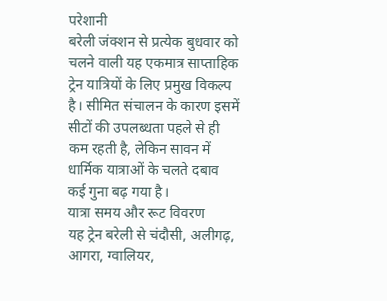परेशानी
बरेली जंक्शन से प्रत्येक बुधवार को चलने वाली यह एकमात्र साप्ताहिक ट्रेन यात्रियों के लिए प्रमुख विकल्प है। सीमित संचालन के कारण इसमें सीटों की उपलब्धता पहले से ही कम रहती है, लेकिन सावन में धार्मिक यात्राओं के चलते दबाव कई गुना बढ़ गया है।
यात्रा समय और रूट विवरण
यह ट्रेन बरेली से चंदौसी, अलीगढ़, आगरा, ग्वालियर,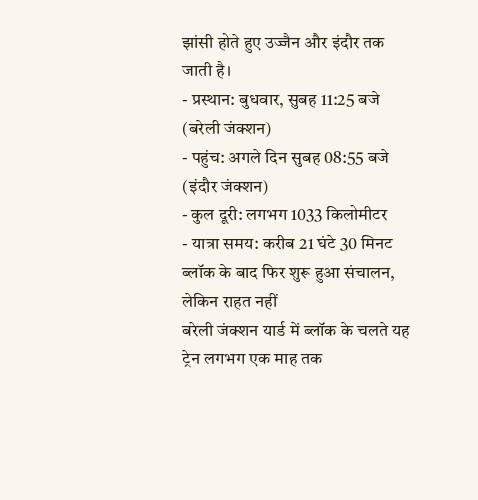झांसी होते हुए उज्जैन और इंदौर तक जाती है।
- प्रस्थान: बुधवार, सुबह 11:25 बजे (बरेली जंक्शन)
- पहुंच: अगले दिन सुबह 08:55 बजे (इंदौर जंक्शन)
- कुल दूरी: लगभग 1033 किलोमीटर
- यात्रा समय: करीब 21 घंटे 30 मिनट
ब्लॉक के बाद फिर शुरू हुआ संचालन, लेकिन राहत नहीं
बरेली जंक्शन यार्ड में ब्लॉक के चलते यह ट्रेन लगभग एक माह तक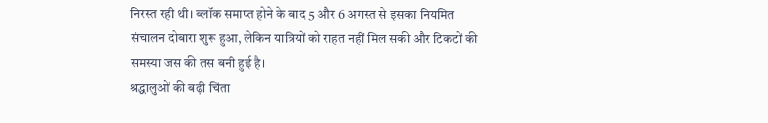निरस्त रही थी। ब्लॉक समाप्त होने के बाद 5 और 6 अगस्त से इसका नियमित संचालन दोबारा शुरू हुआ, लेकिन यात्रियों को राहत नहीं मिल सकी और टिकटों की समस्या जस की तस बनी हुई है।
श्रद्धालुओं की बढ़ी चिंता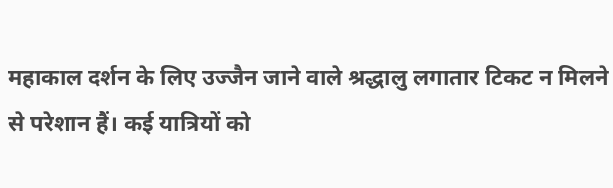महाकाल दर्शन के लिए उज्जैन जाने वाले श्रद्धालु लगातार टिकट न मिलने से परेशान हैं। कई यात्रियों को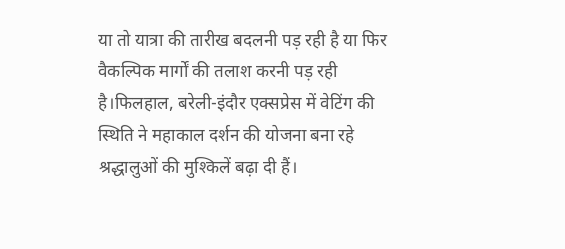या तो यात्रा की तारीख बदलनी पड़ रही है या फिर वैकल्पिक मार्गों की तलाश करनी पड़ रही है।फिलहाल, बरेली-इंदौर एक्सप्रेस में वेटिंग की स्थिति ने महाकाल दर्शन की योजना बना रहे श्रद्धालुओं की मुश्किलें बढ़ा दी हैं।